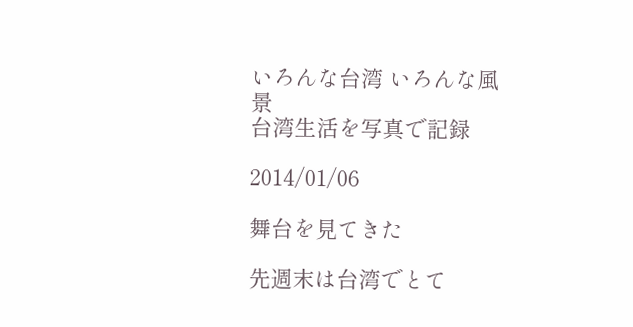いろんな台湾 いろんな風景
台湾生活を写真で記録

2014/01/06

舞台を見てきた

先週末は台湾でとて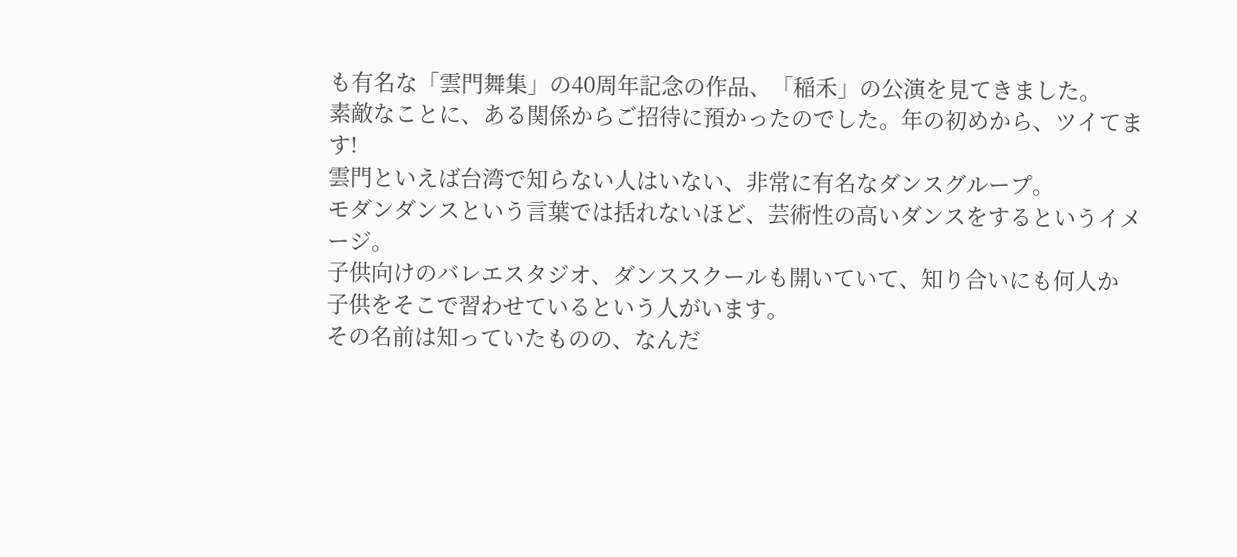も有名な「雲門舞集」の40周年記念の作品、「稲禾」の公演を見てきました。
素敵なことに、ある関係からご招待に預かったのでした。年の初めから、ツイてます!
雲門といえば台湾で知らない人はいない、非常に有名なダンスグループ。
モダンダンスという言葉では括れないほど、芸術性の高いダンスをするというイメージ。
子供向けのバレエスタジオ、ダンススクールも開いていて、知り合いにも何人か
子供をそこで習わせているという人がいます。
その名前は知っていたものの、なんだ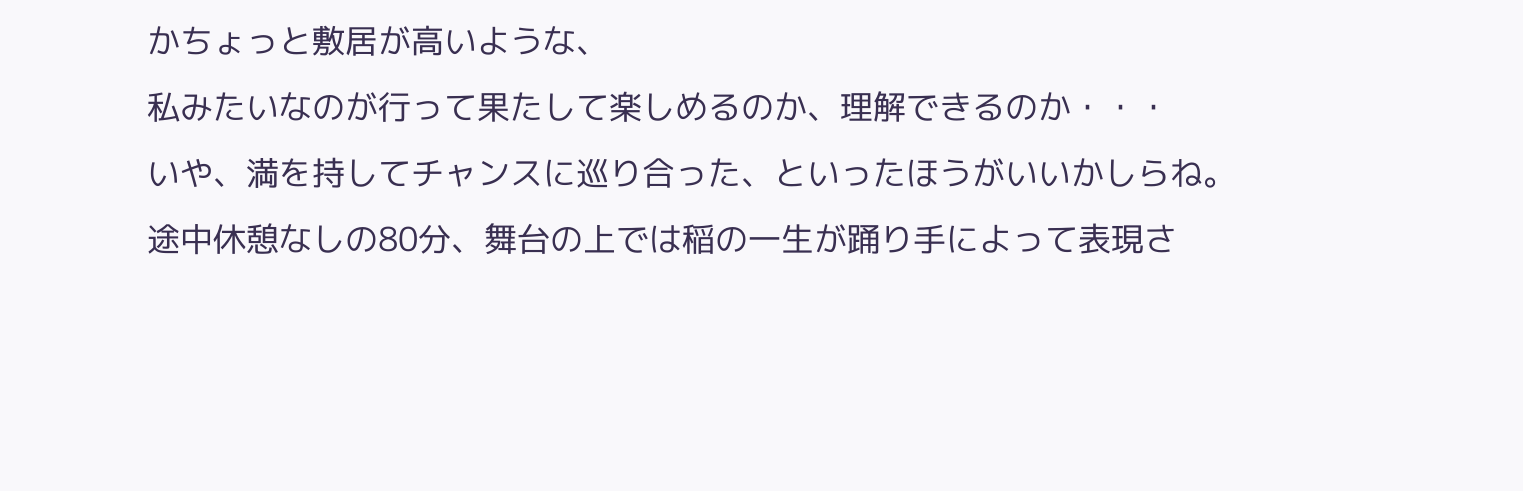かちょっと敷居が高いような、
私みたいなのが行って果たして楽しめるのか、理解できるのか・・・
いや、満を持してチャンスに巡り合った、といったほうがいいかしらね。
途中休憩なしの80分、舞台の上では稲の一生が踊り手によって表現さ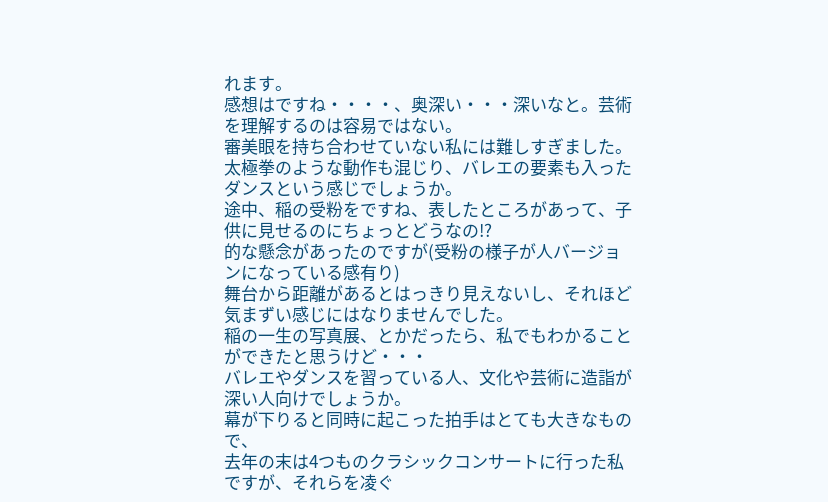れます。
感想はですね・・・・、奥深い・・・深いなと。芸術を理解するのは容易ではない。
審美眼を持ち合わせていない私には難しすぎました。
太極拳のような動作も混じり、バレエの要素も入ったダンスという感じでしょうか。
途中、稲の受粉をですね、表したところがあって、子供に見せるのにちょっとどうなの!?
的な懸念があったのですが(受粉の様子が人バージョンになっている感有り)
舞台から距離があるとはっきり見えないし、それほど気まずい感じにはなりませんでした。
稲の一生の写真展、とかだったら、私でもわかることができたと思うけど・・・
バレエやダンスを習っている人、文化や芸術に造詣が深い人向けでしょうか。
幕が下りると同時に起こった拍手はとても大きなもので、
去年の末は4つものクラシックコンサートに行った私ですが、それらを凌ぐ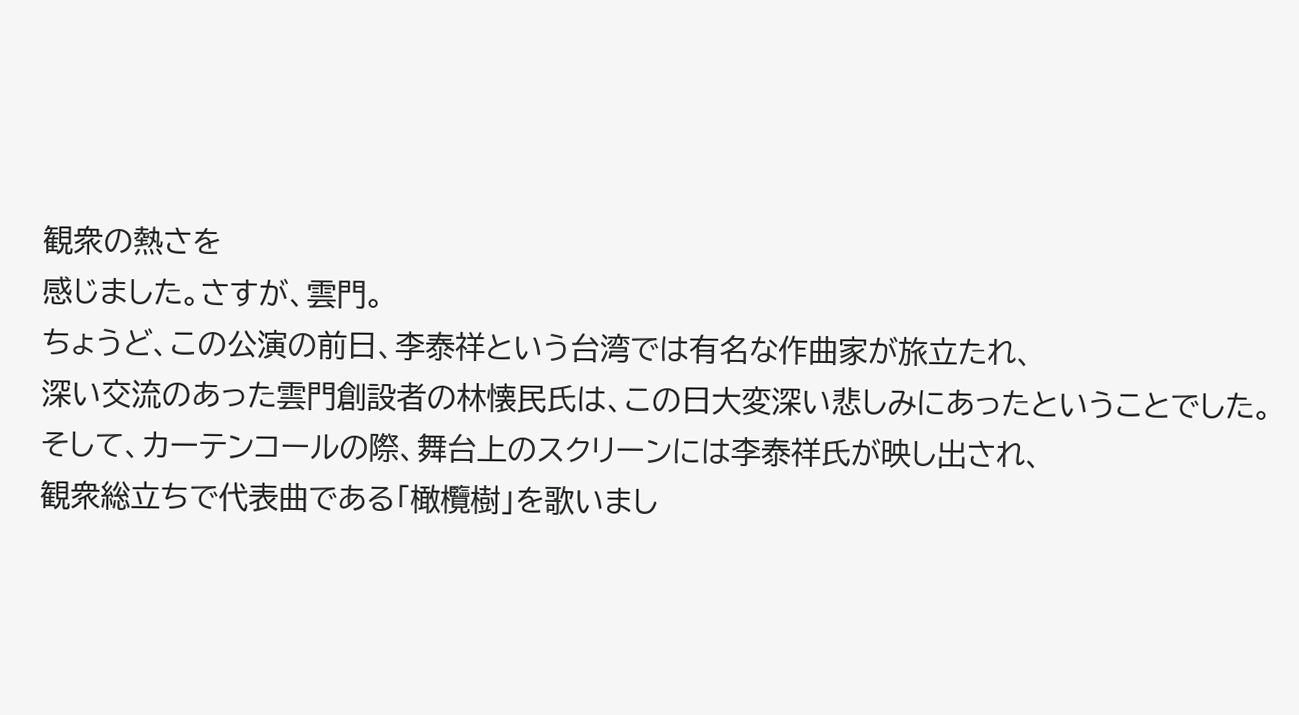観衆の熱さを
感じました。さすが、雲門。
ちょうど、この公演の前日、李泰祥という台湾では有名な作曲家が旅立たれ、
深い交流のあった雲門創設者の林懐民氏は、この日大変深い悲しみにあったということでした。
そして、カーテンコールの際、舞台上のスクリーンには李泰祥氏が映し出され、
観衆総立ちで代表曲である「橄欖樹」を歌いまし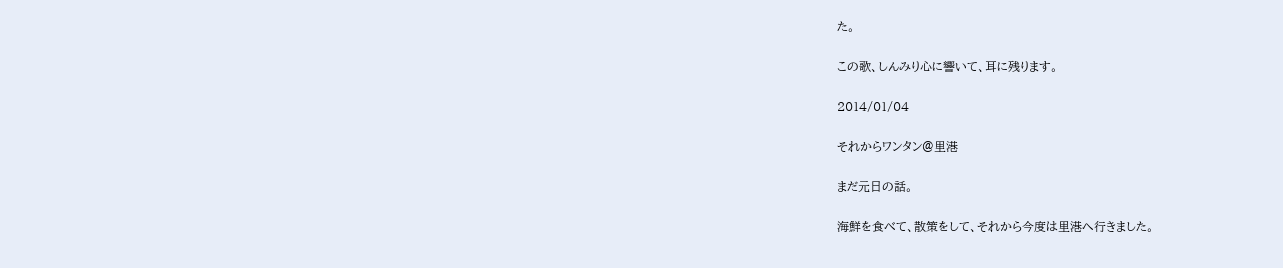た。

この歌、しんみり心に響いて、耳に残ります。

2014/01/04

それからワンタン@里港

まだ元日の話。

海鮮を食べて、散策をして、それから今度は里港へ行きました。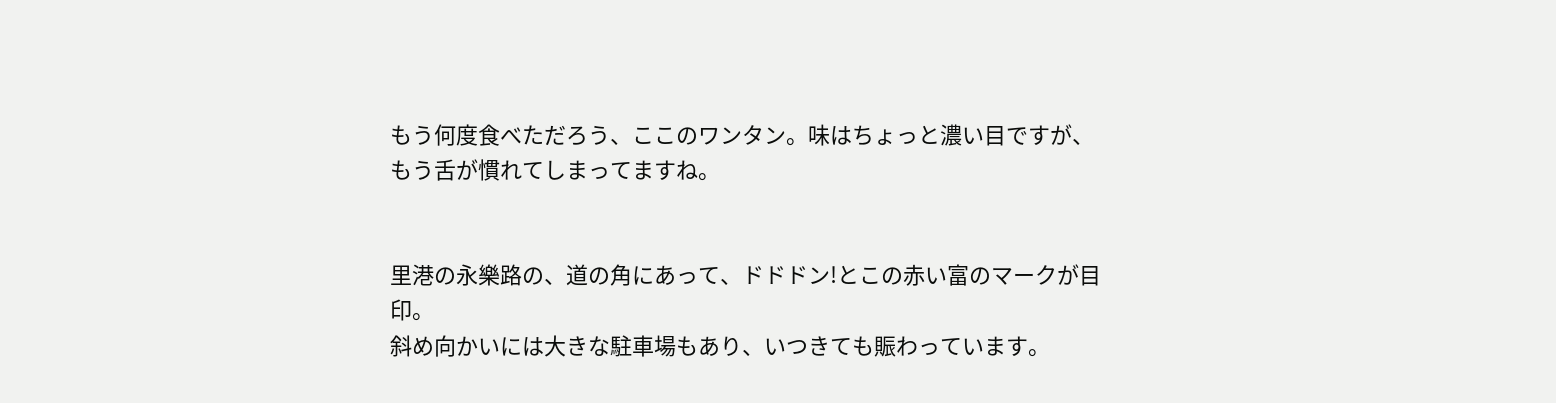もう何度食べただろう、ここのワンタン。味はちょっと濃い目ですが、もう舌が慣れてしまってますね。


里港の永樂路の、道の角にあって、ドドドン!とこの赤い富のマークが目印。
斜め向かいには大きな駐車場もあり、いつきても賑わっています。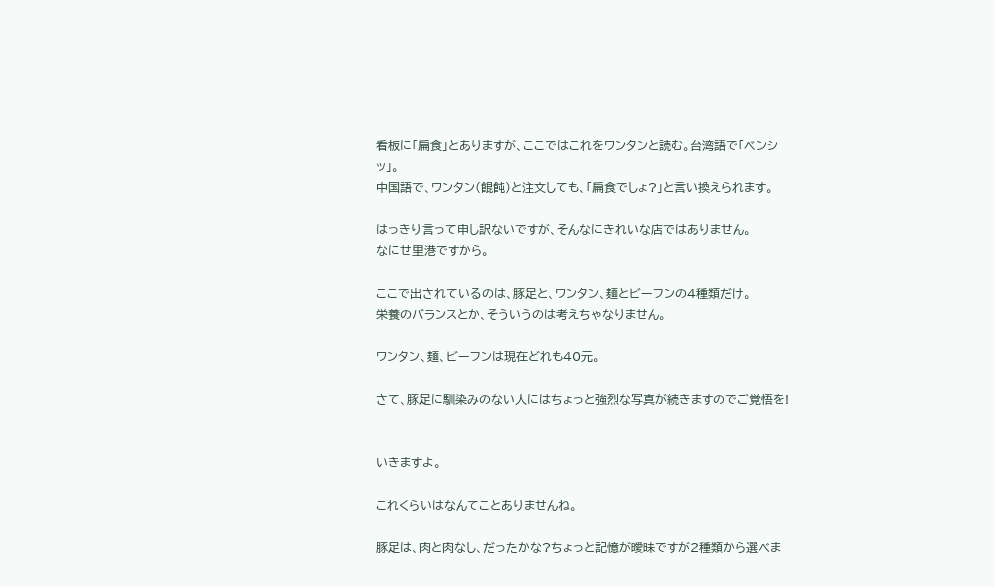看板に「扁食」とありますが、ここではこれをワンタンと読む。台湾語で「ベンシッ」。
中国語で、ワンタン(餛飩)と注文しても、「扁食でしょ?」と言い換えられます。

はっきり言って申し訳ないですが、そんなにきれいな店ではありません。
なにせ里港ですから。

ここで出されているのは、豚足と、ワンタン、麺とビーフンの4種類だけ。
栄養のバランスとか、そういうのは考えちゃなりません。

ワンタン、麺、ビーフンは現在どれも40元。

さて、豚足に馴染みのない人にはちょっと強烈な写真が続きますのでご覚悟を!


いきますよ。

これくらいはなんてことありませんね。

豚足は、肉と肉なし、だったかな?ちょっと記憶が曖昧ですが2種類から選べま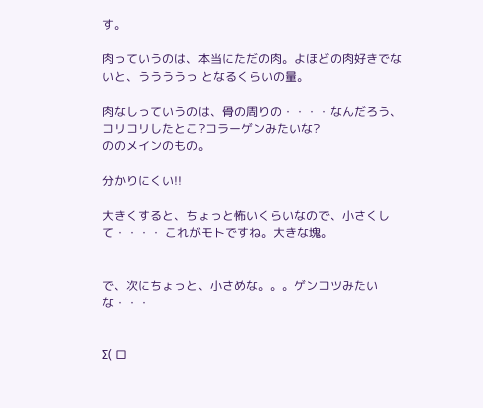す。

肉っていうのは、本当にただの肉。よほどの肉好きでないと、ううううっ となるくらいの量。

肉なしっていうのは、骨の周りの・・・・なんだろう、コリコリしたとこ?コラーゲンみたいな?
ののメインのもの。

分かりにくい!!

大きくすると、ちょっと怖いくらいなので、小さくして・・・・ これがモトですね。大きな塊。


で、次にちょっと、小さめな。。。ゲンコツみたいな・・・


Σ( ロ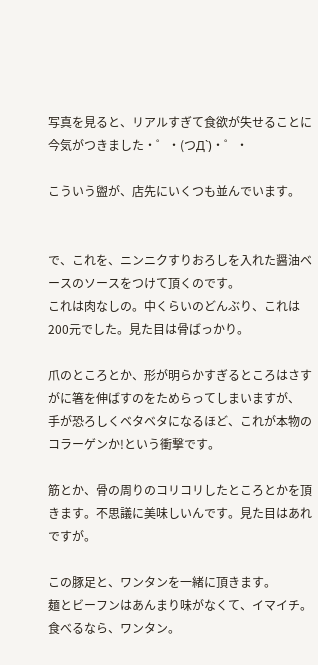写真を見ると、リアルすぎて食欲が失せることに今気がつきました・゜・(つД`)・゜・

こういう盥が、店先にいくつも並んでいます。


で、これを、ニンニクすりおろしを入れた醤油ベースのソースをつけて頂くのです。
これは肉なしの。中くらいのどんぶり、これは200元でした。見た目は骨ばっかり。

爪のところとか、形が明らかすぎるところはさすがに箸を伸ばすのをためらってしまいますが、
手が恐ろしくベタベタになるほど、これが本物のコラーゲンか!という衝撃です。

筋とか、骨の周りのコリコリしたところとかを頂きます。不思議に美味しいんです。見た目はあれですが。

この豚足と、ワンタンを一緒に頂きます。
麺とビーフンはあんまり味がなくて、イマイチ。食べるなら、ワンタン。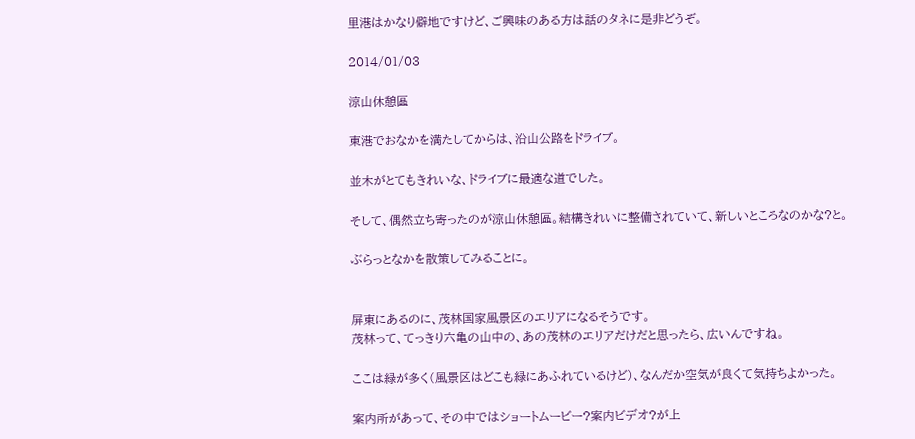里港はかなり僻地ですけど、ご興味のある方は話のタネに是非どうぞ。

2014/01/03

涼山休憩區

東港でおなかを満たしてからは、沿山公路をドライブ。

並木がとてもきれいな、ドライブに最適な道でした。

そして、偶然立ち寄ったのが涼山休憩區。結構きれいに整備されていて、新しいところなのかな?と。

ぶらっとなかを散策してみることに。


屏東にあるのに、茂林国家風景区のエリアになるそうです。
茂林って、てっきり六亀の山中の、あの茂林のエリアだけだと思ったら、広いんですね。

ここは緑が多く(風景区はどこも緑にあふれているけど)、なんだか空気が良くて気持ちよかった。

案内所があって、その中ではショートムービー?案内ビデオ?が上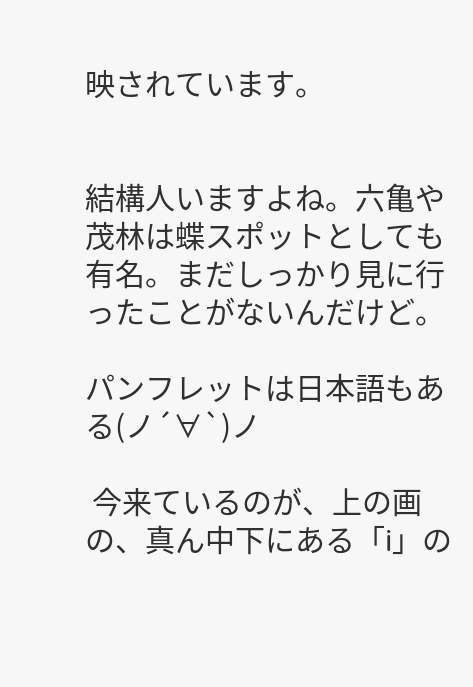映されています。


結構人いますよね。六亀や茂林は蝶スポットとしても有名。まだしっかり見に行ったことがないんだけど。

パンフレットは日本語もある(ノ´∀`)ノ

 今来ているのが、上の画の、真ん中下にある「i」の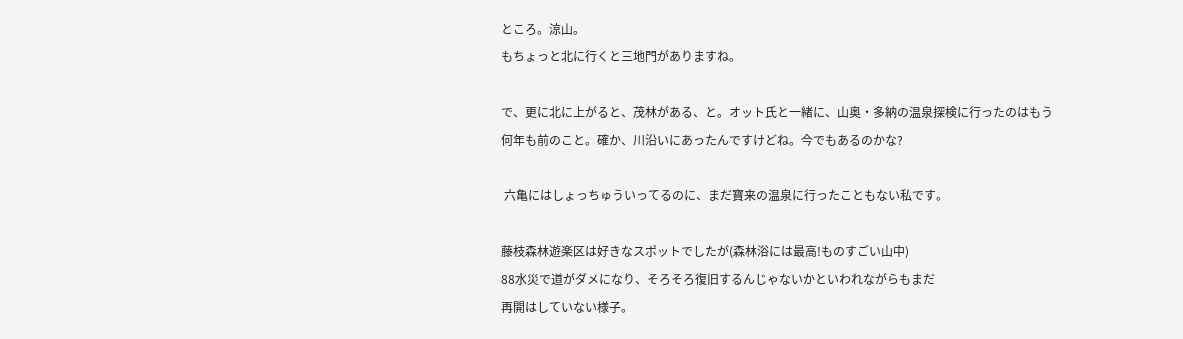ところ。涼山。
もちょっと北に行くと三地門がありますね。

で、更に北に上がると、茂林がある、と。オット氏と一緒に、山奥・多納の温泉探検に行ったのはもう何年も前のこと。確か、川沿いにあったんですけどね。今でもあるのかな?

 六亀にはしょっちゅういってるのに、まだ寶来の温泉に行ったこともない私です。

藤枝森林遊楽区は好きなスポットでしたが(森林浴には最高!ものすごい山中)
88水災で道がダメになり、そろそろ復旧するんじゃないかといわれながらもまだ
再開はしていない様子。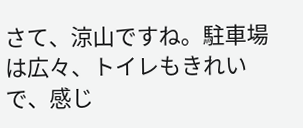さて、涼山ですね。駐車場は広々、トイレもきれいで、感じ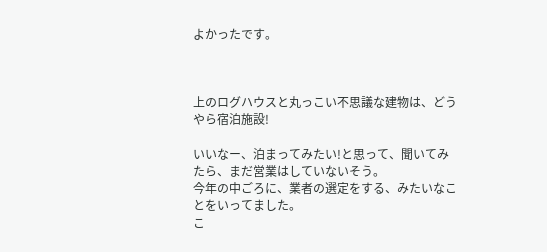よかったです。



上のログハウスと丸っこい不思議な建物は、どうやら宿泊施設!

いいなー、泊まってみたい!と思って、聞いてみたら、まだ営業はしていないそう。
今年の中ごろに、業者の選定をする、みたいなことをいってました。
こ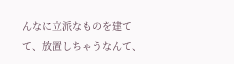んなに立派なものを建てて、放置しちゃうなんて、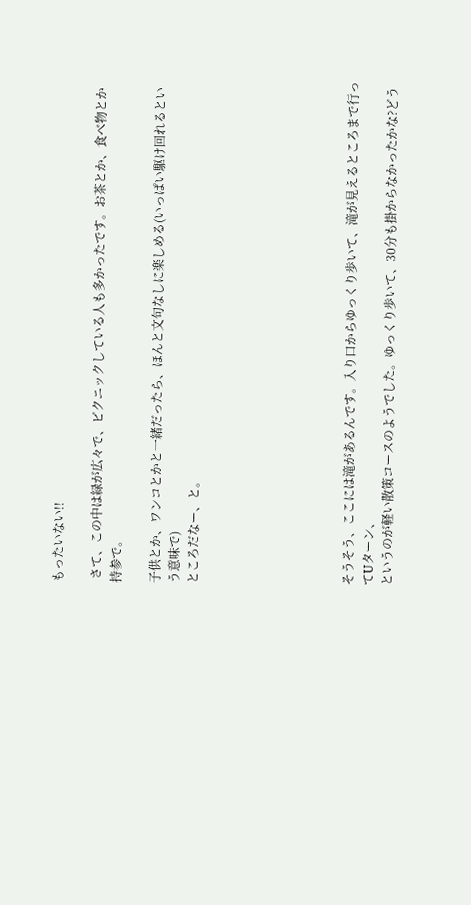もったいない!!

 さて、この中は緑が広々で、ピクニックしている人も多かったです。お茶とか、食べ物とか持参で。

子供とか、ワンコとかと一緒だったら、ほんと文句なしに楽しめる(いっぱい駆け回れるという意味で)
ところだなー、と。







そうそう、ここには滝があるんです。入り口からゆっくり歩いて、滝が見えるところまで行ってUターン、
というのが軽い散策コースのようでした。ゆっくり歩いて、30分も掛からなかったかな?どう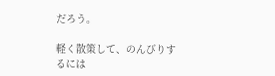だろう。

軽く散策して、のんびりするには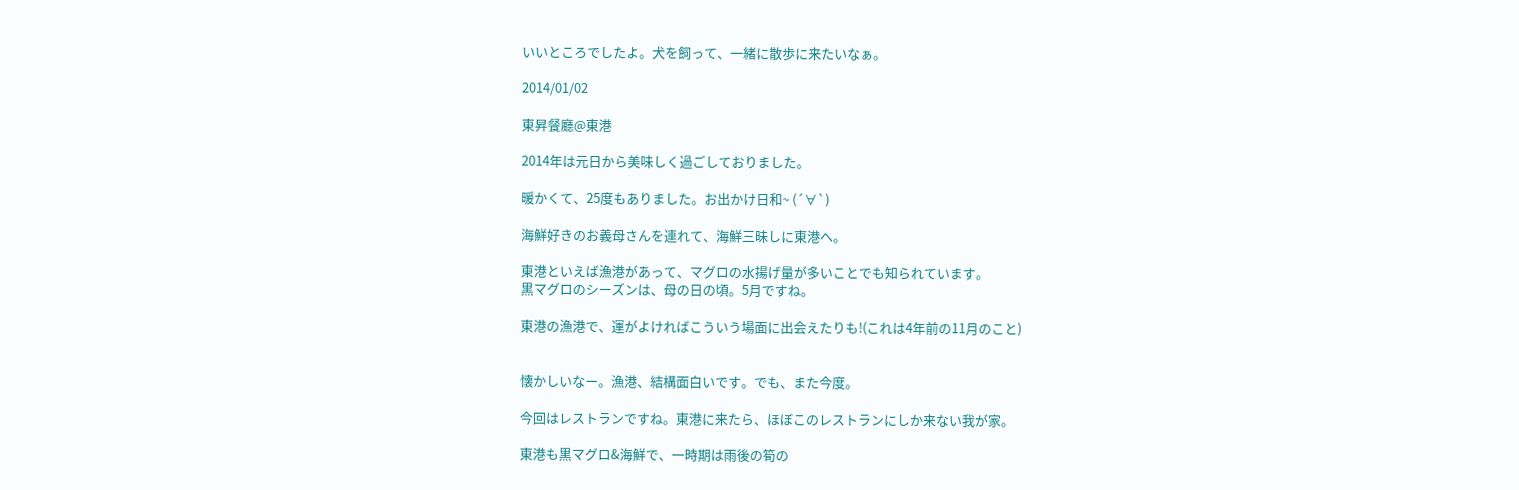いいところでしたよ。犬を飼って、一緒に散歩に来たいなぁ。

2014/01/02

東昇餐廳@東港

2014年は元日から美味しく過ごしておりました。

暖かくて、25度もありました。お出かけ日和~ (´∀`)

海鮮好きのお義母さんを連れて、海鮮三昧しに東港へ。

東港といえば漁港があって、マグロの水揚げ量が多いことでも知られています。
黒マグロのシーズンは、母の日の頃。5月ですね。

東港の漁港で、運がよければこういう場面に出会えたりも!(これは4年前の11月のこと)


懐かしいなー。漁港、結構面白いです。でも、また今度。

今回はレストランですね。東港に来たら、ほぼこのレストランにしか来ない我が家。

東港も黒マグロ&海鮮で、一時期は雨後の筍の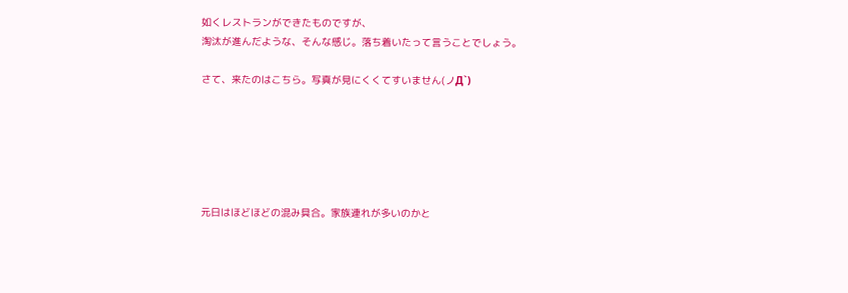如くレストランができたものですが、
淘汰が進んだような、そんな感じ。落ち着いたって言うことでしょう。

さて、来たのはこちら。写真が見にくくてすいません(ノД`)






元日はほどほどの混み具合。家族連れが多いのかと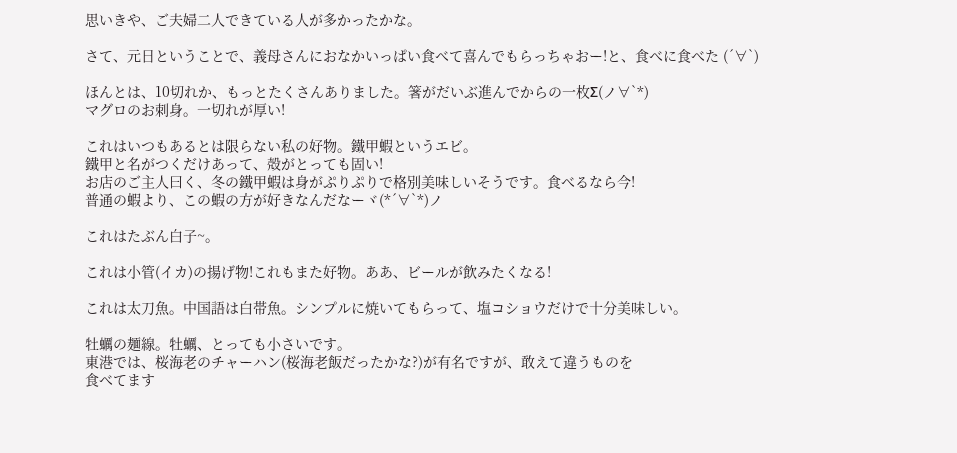思いきや、ご夫婦二人できている人が多かったかな。

さて、元日ということで、義母さんにおなかいっぱい食べて喜んでもらっちゃおー!と、食べに食べた (´∀`)

ほんとは、10切れか、もっとたくさんありました。箸がだいぶ進んでからの一枚Σ(ノ∀`*)
マグロのお刺身。一切れが厚い!

これはいつもあるとは限らない私の好物。鐵甲蝦というエビ。
鐵甲と名がつくだけあって、殻がとっても固い!
お店のご主人曰く、冬の鐵甲蝦は身がぷりぷりで格別美味しいそうです。食べるなら今!
普通の蝦より、この蝦の方が好きなんだなーヾ(*´∀`*)ノ

これはたぶん白子~。

これは小管(イカ)の揚げ物!これもまた好物。ああ、ビールが飲みたくなる!

これは太刀魚。中国語は白帯魚。シンプルに焼いてもらって、塩コショウだけで十分美味しい。

牡蠣の麺線。牡蠣、とっても小さいです。
東港では、桜海老のチャーハン(桜海老飯だったかな?)が有名ですが、敢えて違うものを
食べてます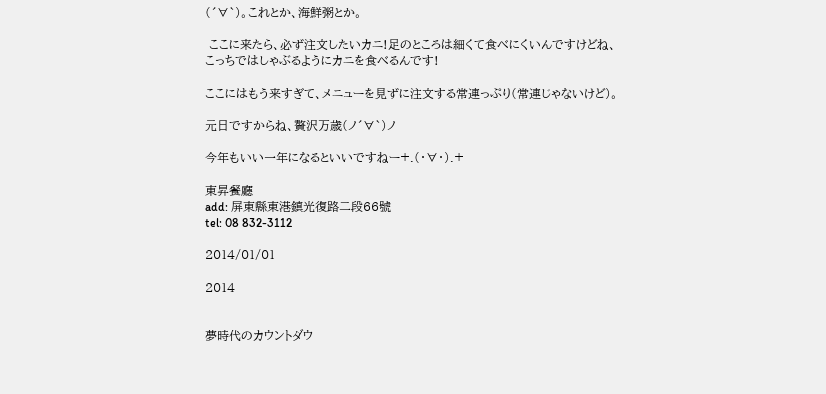(´∀`)。これとか、海鮮粥とか。

 ここに来たら、必ず注文したいカニ!足のところは細くて食べにくいんですけどね、
こっちではしゃぶるようにカニを食べるんです!

ここにはもう来すぎて、メニューを見ずに注文する常連っぷり(常連じゃないけど)。

元日ですからね、贅沢万歳(ノ´∀`)ノ

今年もいい一年になるといいですねー+.(・∀・).+

東昇餐廳
add: 屏東縣東港鎮光復路二段66號
tel: 08 832-3112

2014/01/01

2014


夢時代のカウントダウ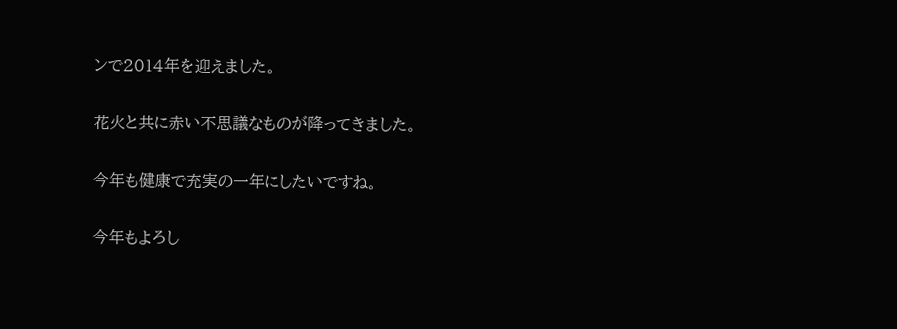ンで2014年を迎えました。

花火と共に赤い不思議なものが降ってきました。

今年も健康で充実の一年にしたいですね。

今年もよろし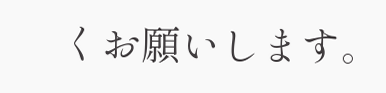くお願いします。